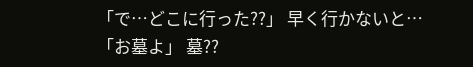「で…どこに行った??」 早く行かないと… 「お墓よ」 墓??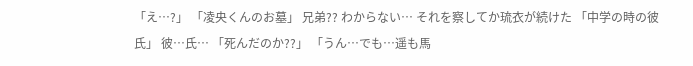「え…?」 「凌央くんのお墓」 兄弟?? わからない… それを察してか琉衣が続けた 「中学の時の彼氏」 彼…氏… 「死んだのか??」 「うん…でも…遥も馬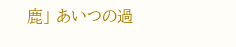鹿」 あいつの過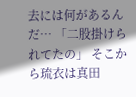去には何があるんだ… 「二股掛けられてたの」 そこから琉衣は真田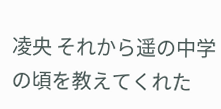凌央 それから遥の中学の頃を教えてくれた